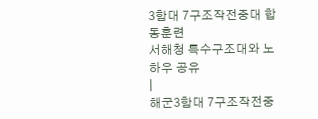3함대 7구조작전중대 합동훈련
서해청 특수구조대와 노하우 공유
|
해군3함대 7구조작전중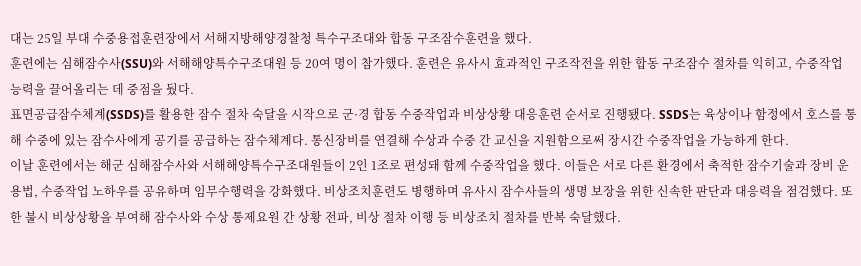대는 25일 부대 수중용접훈련장에서 서해지방해양경찰청 특수구조대와 합동 구조잠수훈련을 했다.
훈련에는 심해잠수사(SSU)와 서해해양특수구조대원 등 20여 명이 참가했다. 훈련은 유사시 효과적인 구조작전을 위한 합동 구조잠수 절차를 익히고, 수중작업 능력을 끌어올리는 데 중점을 뒀다.
표면공급잠수체계(SSDS)를 활용한 잠수 절차 숙달을 시작으로 군·경 합동 수중작업과 비상상황 대응훈련 순서로 진행됐다. SSDS는 육상이나 함정에서 호스를 통해 수중에 있는 잠수사에게 공기를 공급하는 잠수체계다. 통신장비를 연결해 수상과 수중 간 교신을 지원함으로써 장시간 수중작업을 가능하게 한다.
이날 훈련에서는 해군 심해잠수사와 서해해양특수구조대원들이 2인 1조로 편성돼 함께 수중작업을 했다. 이들은 서로 다른 환경에서 축적한 잠수기술과 장비 운용법, 수중작업 노하우를 공유하며 임무수행력을 강화했다. 비상조치훈련도 병행하며 유사시 잠수사들의 생명 보장을 위한 신속한 판단과 대응력을 점검했다. 또한 불시 비상상황을 부여해 잠수사와 수상 통제요원 간 상황 전파, 비상 절차 이행 등 비상조치 절차를 반복 숙달했다.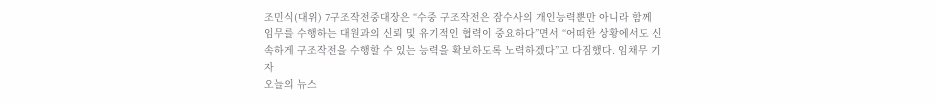조민식(대위) 7구조작전중대장은 “수중 구조작전은 잠수사의 개인능력뿐만 아니라 함께 임무를 수행하는 대원과의 신뢰 및 유기적인 협력이 중요하다”면서 “어떠한 상황에서도 신속하게 구조작전을 수행할 수 있는 능력을 확보하도록 노력하겠다”고 다짐했다. 임채무 기자
오늘의 뉴스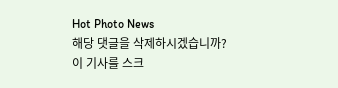Hot Photo News
해당 댓글을 삭제하시겠습니까?
이 기사를 스크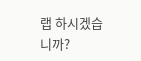랩 하시겠습니까?